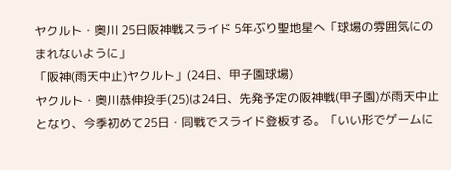ヤクルト・奥川 25日阪神戦スライド 5年ぶり聖地星へ「球場の雰囲気にのまれないように」
「阪神(雨天中止)ヤクルト」(24日、甲子園球場)
ヤクルト・奥川恭伸投手(25)は24日、先発予定の阪神戦(甲子園)が雨天中止となり、今季初めて25日・同戦でスライド登板する。「いい形でゲームに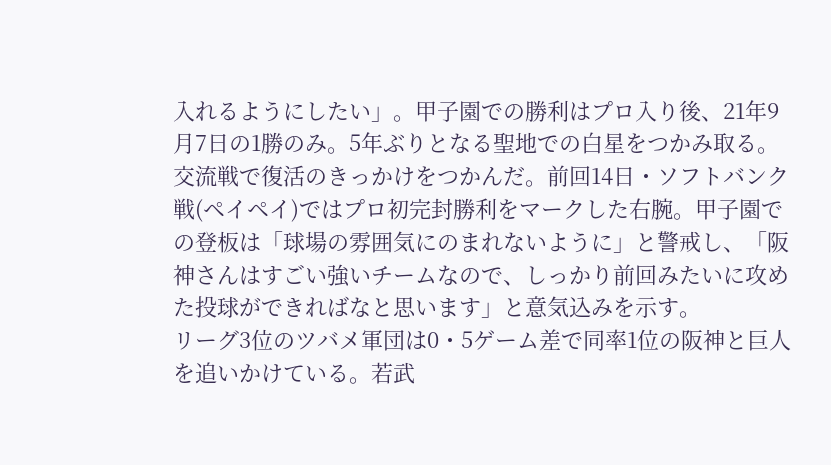入れるようにしたい」。甲子園での勝利はプロ入り後、21年9月7日の1勝のみ。5年ぶりとなる聖地での白星をつかみ取る。
交流戦で復活のきっかけをつかんだ。前回14日・ソフトバンク戦(ペイペイ)ではプロ初完封勝利をマークした右腕。甲子園での登板は「球場の雰囲気にのまれないように」と警戒し、「阪神さんはすごい強いチームなので、しっかり前回みたいに攻めた投球ができればなと思います」と意気込みを示す。
リーグ3位のツバメ軍団は0・5ゲーム差で同率1位の阪神と巨人を追いかけている。若武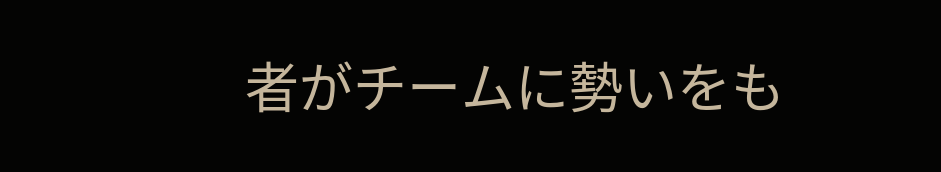者がチームに勢いをも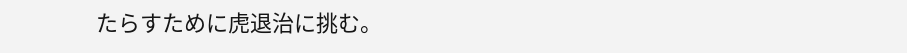たらすために虎退治に挑む。